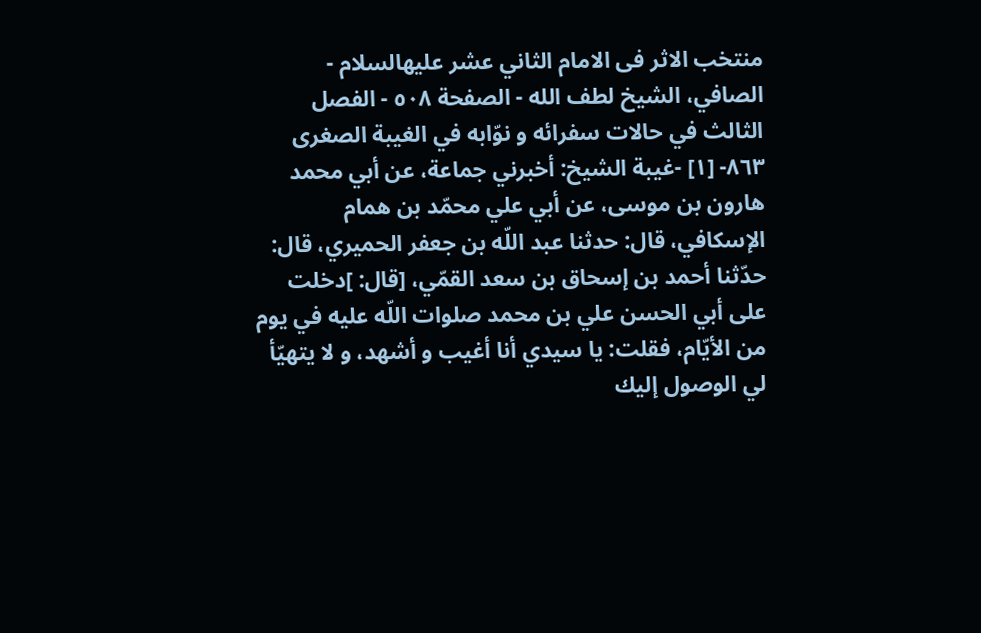منتخب الاثر فی الامام الثاني عشر علیهالسلام - الصافي، الشيخ لطف الله - الصفحة ٥٠٨ - الفصل الثالث في حالات سفرائه و نوّابه في الغيبة الصغرى
٨٦٣- [١] -غيبة الشيخ: أخبرني جماعة، عن أبي محمد هارون بن موسى، عن أبي علي محمّد بن همام الإسكافي، قال: حدثنا عبد اللّه بن جعفر الحميري، قال: حدّثنا أحمد بن إسحاق بن سعد القمّي، [قال: ]دخلت على أبي الحسن علي بن محمد صلوات اللّه عليه في يوم من الأيّام، فقلت: يا سيدي أنا أغيب و أشهد، و لا يتهيّأ لي الوصول إليك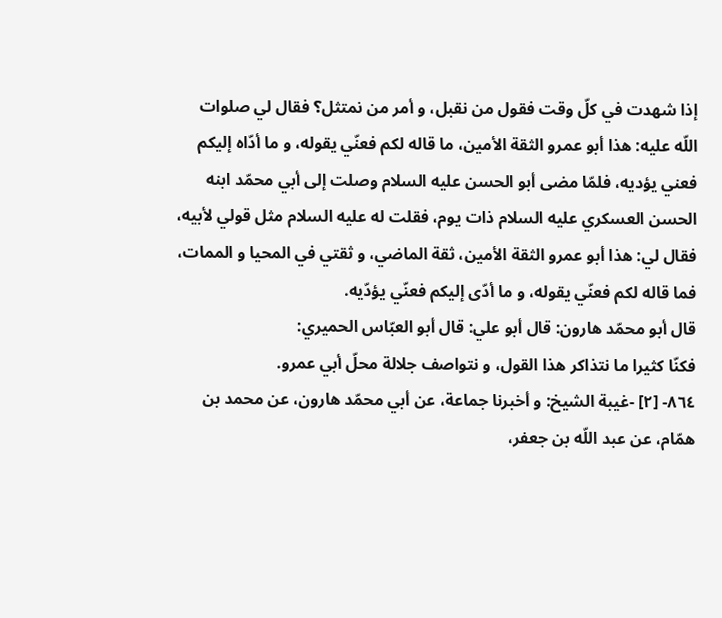إذا شهدت في كلّ وقت فقول من نقبل، و أمر من نمتثل؟ فقال لي صلوات اللّه عليه: هذا أبو عمرو الثقة الأمين، ما قاله لكم فعنّي يقوله، و ما أدّاه إليكم فعني يؤديه، فلمّا مضى أبو الحسن عليه السلام وصلت إلى أبي محمّد ابنه الحسن العسكري عليه السلام ذات يوم، فقلت له عليه السلام مثل قولي لأبيه، فقال لي: هذا أبو عمرو الثقة الأمين، ثقة الماضي، و ثقتي في المحيا و الممات، فما قاله لكم فعنّي يقوله، و ما أدّى إليكم فعنّي يؤدّيه.
قال أبو محمّد هارون: قال أبو علي: قال أبو العبّاس الحميري:
فكنّا كثيرا ما نتذاكر هذا القول، و نتواصف جلالة محلّ أبي عمرو.
٨٦٤- [٢] -غيبة الشيخ: و أخبرنا جماعة، عن أبي محمّد هارون، عن محمد بن همّام، عن عبد اللّه بن جعفر،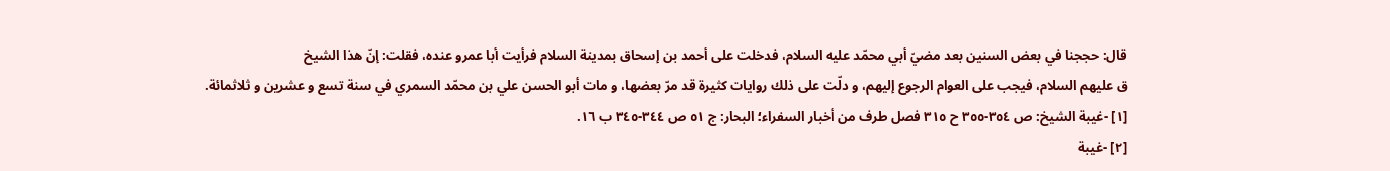قال: حججنا في بعض السنين بعد مضيّ أبي محمّد عليه السلام، فدخلت على أحمد بن إسحاق بمدينة السلام فرأيت أبا عمرو عنده، فقلت: إنّ هذا الشيخ
ق عليهم السلام، فيجب على العوام الرجوع إليهم، و دلّت على ذلك روايات كثيرة قد مرّ بعضها، و مات أبو الحسن علي بن محمّد السمري في سنة تسع و عشرين و ثلاثمائة.
[١] -غيبة الشيخ: ص ٣٥٤-٣٥٥ ح ٣١٥ فصل طرف من أخبار السفراء؛ البحار: ج ٥١ ص ٣٤٤-٣٤٥ ب ١٦.
[٢] -غيبة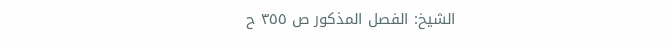الشيخ: الفصل المذكور ص ٣٥٥ ح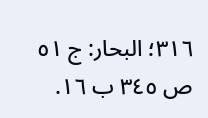٣١٦؛ البحار: ج ٥١ ص ٣٤٥ ب ١٦.